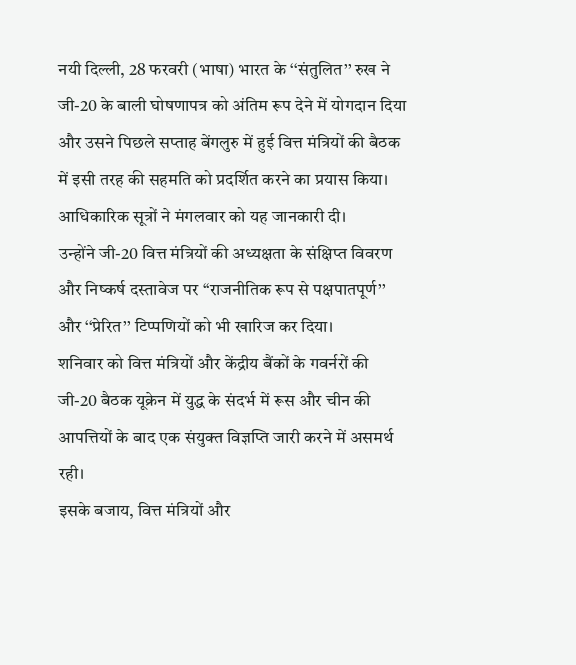नयी दिल्ली, 28 फरवरी (भाषा) भारत के ‘‘संतुलित’’ रुख ने जी-20 के बाली घोषणापत्र को अंतिम रूप देने में योगदान दिया और उसने पिछले सप्ताह बेंगलुरु में हुई वित्त मंत्रियों की बैठक में इसी तरह की सहमति को प्रदर्शित करने का प्रयास किया। आधिकारिक सूत्रों ने मंगलवार को यह जानकारी दी।
उन्होंने जी-20 वित्त मंत्रियों की अध्यक्षता के संक्षिप्त विवरण और निष्कर्ष दस्तावेज पर ‘‘राजनीतिक रूप से पक्षपातपूर्ण’’ और ‘‘प्रेरित’’ टिप्पणियों को भी खारिज कर दिया।
शनिवार को वित्त मंत्रियों और केंद्रीय बैंकों के गवर्नरों की जी-20 बैठक यूक्रेन में युद्ध के संदर्भ में रूस और चीन की आपत्तियों के बाद एक संयुक्त विज्ञप्ति जारी करने में असमर्थ रही।
इसके बजाय, वित्त मंत्रियों और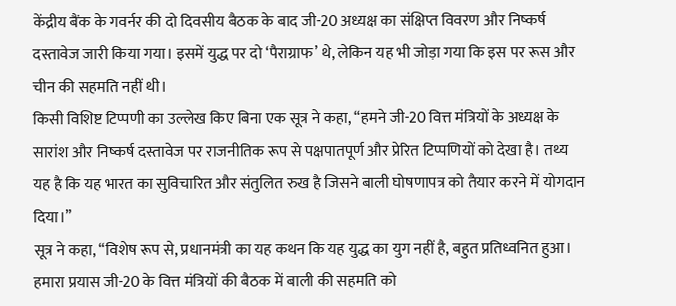केंद्रीय बैंक के गवर्नर की दो दिवसीय बैठक के बाद जी-20 अध्यक्ष का संक्षिप्त विवरण और निष्कर्ष दस्तावेज जारी किया गया। इसमें युद्ध पर दो ‘पैराग्राफ’ थे, लेकिन यह भी जोड़ा गया कि इस पर रूस और चीन की सहमति नहीं थी।
किसी विशिष्ट टिप्पणी का उल्लेख किए बिना एक सूत्र ने कहा, ‘‘हमने जी-20 वित्त मंत्रियों के अध्यक्ष के सारांश और निष्कर्ष दस्तावेज पर राजनीतिक रूप से पक्षपातपूर्ण और प्रेरित टिप्पणियों को देखा है। तथ्य यह है कि यह भारत का सुविचारित और संतुलित रुख है जिसने बाली घोषणापत्र को तैयार करने में योगदान दिया।’’
सूत्र ने कहा, ‘‘विशेष रूप से, प्रधानमंत्री का यह कथन कि यह युद्ध का युग नहीं है, बहुत प्रतिध्वनित हुआ। हमारा प्रयास जी-20 के वित्त मंत्रियों की बैठक में बाली की सहमति को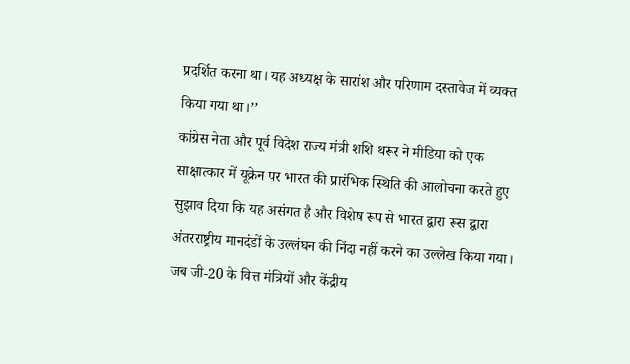प्रदर्शित करना था। यह अध्यक्ष के सारांश और परिणाम दस्तावेज में व्यक्त किया गया था।’’
कांग्रेस नेता और पूर्व विदेश राज्य मंत्री शशि थरूर ने मीडिया को एक साक्षात्कार में यूक्रेन पर भारत की प्रारंभिक स्थिति की आलोचना करते हुए सुझाव दिया कि यह असंगत है और विशेष रूप से भारत द्वारा रूस द्वारा अंतरराष्ट्रीय मानदंडों के उल्लंघन की निंदा नहीं करने का उल्लेख किया गया।
जब जी-20 के वित्त मंत्रियों और केंद्रीय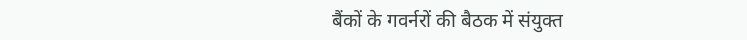बैंकों के गवर्नरों की बैठक में संयुक्त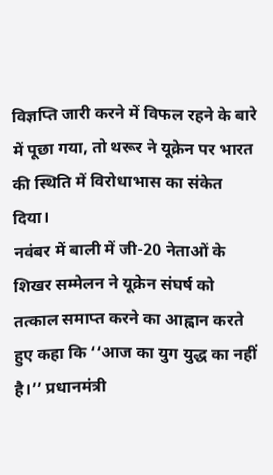विज्ञप्ति जारी करने में विफल रहने के बारे में पूछा गया, तो थरूर ने यूक्रेन पर भारत की स्थिति में विरोधाभास का संकेत दिया।
नवंबर में बाली में जी-20 नेताओं के शिखर सम्मेलन ने यूक्रेन संघर्ष को तत्काल समाप्त करने का आह्वान करते हुए कहा कि ‘‘आज का युग युद्ध का नहीं है।’’ प्रधानमंत्री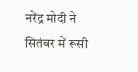नरेंद्र मोदी ने सितंबर में रूसी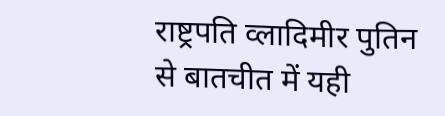राष्ट्रपति व्लादिमीर पुतिन से बातचीत में यही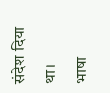संदेश दिया था।
भाषा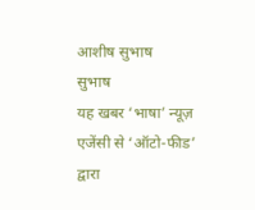आशीष सुभाष
सुभाष
यह खबर ‘भाषा’ न्यूज़ एजेंसी से ‘ऑटो-फीड’ द्वारा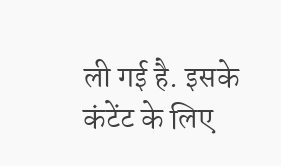ली गई है. इसके कंटेंट के लिए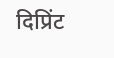दिप्रिंट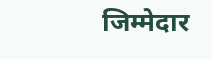जिम्मेदार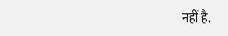नहीं है.